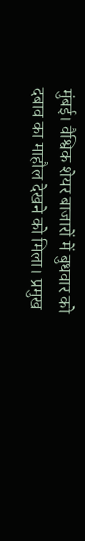मुंबई। वैश्विक शेयर बाजारों में बुधवार को दबाव का माहौल देखने को मिला। प्रमुख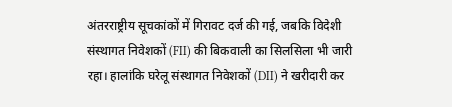अंतरराष्ट्रीय सूचकांकों में गिरावट दर्ज की गई, जबकि विदेशी संस्थागत निवेशकों (FII) की बिकवाली का सिलसिला भी जारी रहा। हालांकि घरेलू संस्थागत निवेशकों (DII) ने खरीदारी कर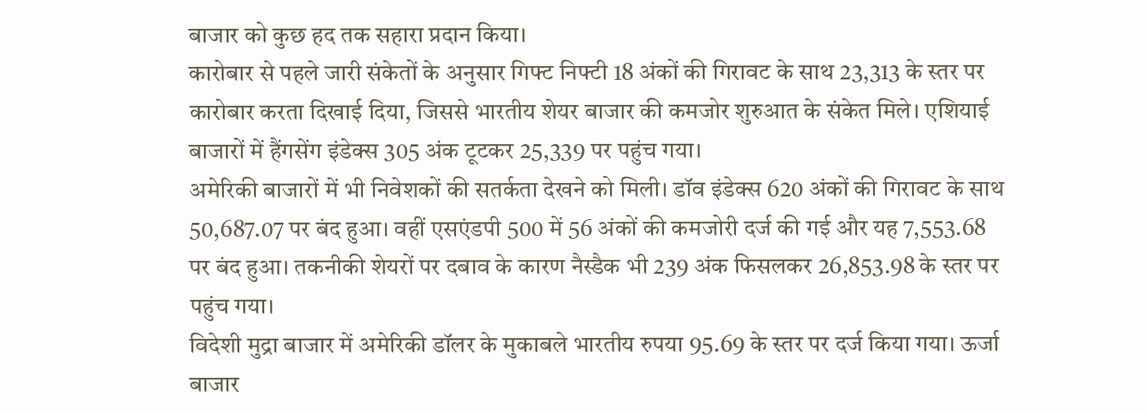बाजार को कुछ हद तक सहारा प्रदान किया।
कारोबार से पहले जारी संकेतों के अनुसार गिफ्ट निफ्टी 18 अंकों की गिरावट के साथ 23,313 के स्तर पर कारोबार करता दिखाई दिया, जिससे भारतीय शेयर बाजार की कमजोर शुरुआत के संकेत मिले। एशियाई बाजारों में हैंगसेंग इंडेक्स 305 अंक टूटकर 25,339 पर पहुंच गया।
अमेरिकी बाजारों में भी निवेशकों की सतर्कता देखने को मिली। डॉव इंडेक्स 620 अंकों की गिरावट के साथ 50,687.07 पर बंद हुआ। वहीं एसएंडपी 500 में 56 अंकों की कमजोरी दर्ज की गई और यह 7,553.68 पर बंद हुआ। तकनीकी शेयरों पर दबाव के कारण नैस्डैक भी 239 अंक फिसलकर 26,853.98 के स्तर पर पहुंच गया।
विदेशी मुद्रा बाजार में अमेरिकी डॉलर के मुकाबले भारतीय रुपया 95.69 के स्तर पर दर्ज किया गया। ऊर्जा बाजार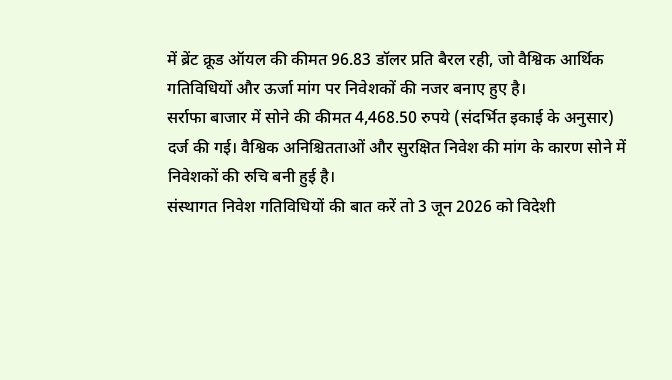में ब्रेंट क्रूड ऑयल की कीमत 96.83 डॉलर प्रति बैरल रही, जो वैश्विक आर्थिक गतिविधियों और ऊर्जा मांग पर निवेशकों की नजर बनाए हुए है।
सर्राफा बाजार में सोने की कीमत 4,468.50 रुपये (संदर्भित इकाई के अनुसार) दर्ज की गई। वैश्विक अनिश्चितताओं और सुरक्षित निवेश की मांग के कारण सोने में निवेशकों की रुचि बनी हुई है।
संस्थागत निवेश गतिविधियों की बात करें तो 3 जून 2026 को विदेशी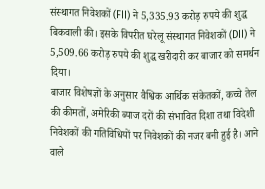संस्थागत निवेशकों (FII) ने 5,335.93 करोड़ रुपये की शुद्ध बिकवाली की। इसके विपरीत घरेलू संस्थागत निवेशकों (DII) ने 5,509.66 करोड़ रुपये की शुद्ध खरीदारी कर बाजार को समर्थन दिया।
बाजार विशेषज्ञों के अनुसार वैश्विक आर्थिक संकेतकों, कच्चे तेल की कीमतों, अमेरिकी ब्याज दरों की संभावित दिशा तथा विदेशी निवेशकों की गतिविधियों पर निवेशकों की नजर बनी हुई है। आने वाले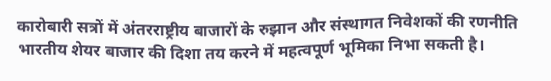कारोबारी सत्रों में अंतरराष्ट्रीय बाजारों के रुझान और संस्थागत निवेशकों की रणनीति भारतीय शेयर बाजार की दिशा तय करने में महत्वपूर्ण भूमिका निभा सकती है।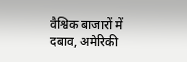वैश्विक बाजारों में दबाव, अमेरिकी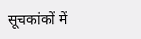सूचकांकों में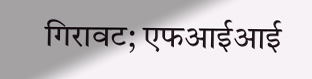गिरावट; एफआईआई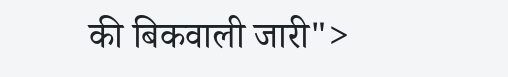की बिकवाली जारी">